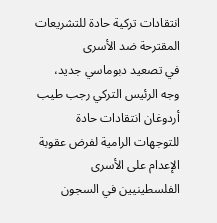انتقادات تركية حادة للتشريعات المقترحة ضد الأسرى
في تصعيد دبوماسي جديد، وجه الرئيس التركي رجب طيب أردوغان انتقادات حادة للتوجهات الرامية لفرض عقوبة الإعدام على الأسرى الفلسطينيين في السجون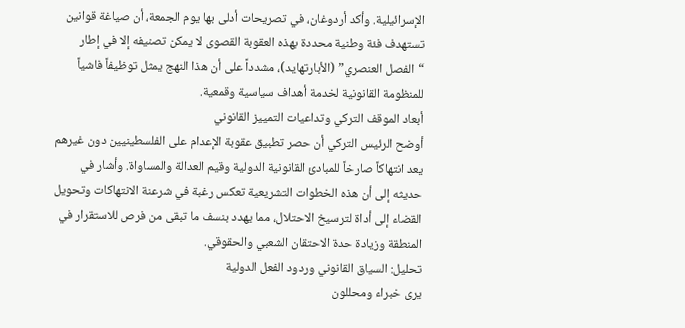الإسرائيلية. وأكد أردوغان، في تصريحات أدلى بها يوم الجمعة، أن صياغة قوانين تستهدف فئة وطنية محددة بهذه العقوبة القصوى لا يمكن تصنيفه إلا في إطار “الفصل العنصري” (الأبارتهايد)، مشدداً على أن هذا النهج يمثل توظيفاً فاشياً للمنظومة القانونية لخدمة أهداف سياسية وقمعية.
أبعاد الموقف التركي وتداعيات التمييز القانوني
أوضح الرئيس التركي أن حصر تطبيق عقوبة الإعدام على الفلسطينيين دون غيرهم يعد انتهاكاً صارخاً للمبادئ القانونية الدولية وقيم العدالة والمساواة. وأشار في حديثه إلى أن هذه الخطوات التشريعية تعكس رغبة في شرعنة الانتهاكات وتحويل القضاء إلى أداة لترسيخ الاحتلال، مما يهدد بنسف ما تبقى من فرص للاستقرار في المنطقة وزيادة حدة الاحتقان الشعبي والحقوقي.
تحليل: السياق القانوني وردود الفعل الدولية
يرى خبراء ومحللون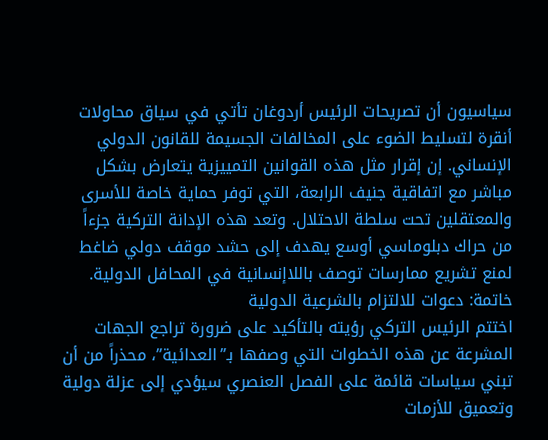سياسيون أن تصريحات الرئيس أردوغان تأتي في سياق محاولات أنقرة لتسليط الضوء على المخالفات الجسيمة للقانون الدولي الإنساني. إن إقرار مثل هذه القوانين التمييزية يتعارض بشكل مباشر مع اتفاقية جنيف الرابعة، التي توفر حماية خاصة للأسرى والمعتقلين تحت سلطة الاحتلال. وتعد هذه الإدانة التركية جزءاً من حراك دبلوماسي أوسع يهدف إلى حشد موقف دولي ضاغط لمنع تشريع ممارسات توصف باللاإنسانية في المحافل الدولية.
خاتمة: دعوات للالتزام بالشرعية الدولية
اختتم الرئيس التركي رؤيته بالتأكيد على ضرورة تراجع الجهات المشرعة عن هذه الخطوات التي وصفها بـ”العدائية”، محذراً من أن تبني سياسات قائمة على الفصل العنصري سيؤدي إلى عزلة دولية وتعميق للأزمات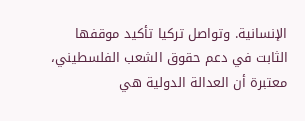الإنسانية. وتواصل تركيا تأكيد موقفها الثابت في دعم حقوق الشعب الفلسطيني، معتبرة أن العدالة الدولية هي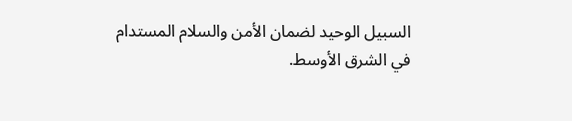السبيل الوحيد لضمان الأمن والسلام المستدام في الشرق الأوسط.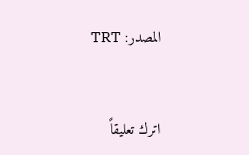المصدر: TRT



اترك تعليقاً